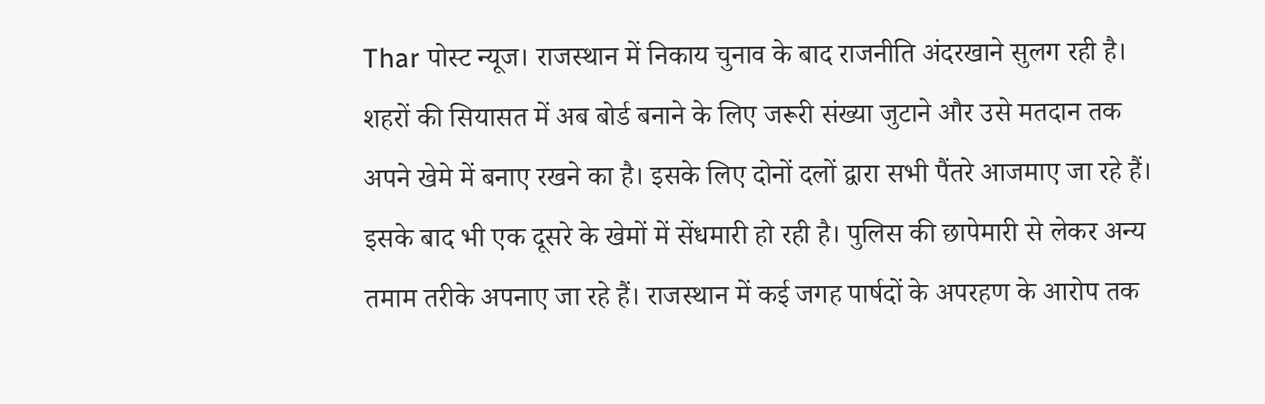Thar पोस्ट न्यूज। राजस्थान में निकाय चुनाव के बाद राजनीति अंदरखाने सुलग रही है। शहरों की सियासत में अब बोर्ड बनाने के लिए जरूरी संख्या जुटाने और उसे मतदान तक अपने खेमे में बनाए रखने का है। इसके लिए दोनों दलों द्वारा सभी पैंतरे आजमाए जा रहे हैं। इसके बाद भी एक दूसरे के खेमों में सेंधमारी हो रही है। पुलिस की छापेमारी से लेकर अन्य तमाम तरीके अपनाए जा रहे हैं। राजस्थान में कई जगह पार्षदों के अपरहण के आरोप तक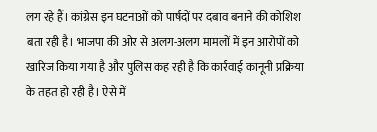लग रहे हैं। कांग्रेस इन घटनाओं को पार्षदों पर दबाव बनाने की कोशिश बता रही है। भाजपा की ओर से अलग-अलग मामलों में इन आरोपों को खारिज किया गया है और पुलिस कह रही है कि कार्रवाई कानूनी प्रक्रिया के तहत हो रही है। ऐसे में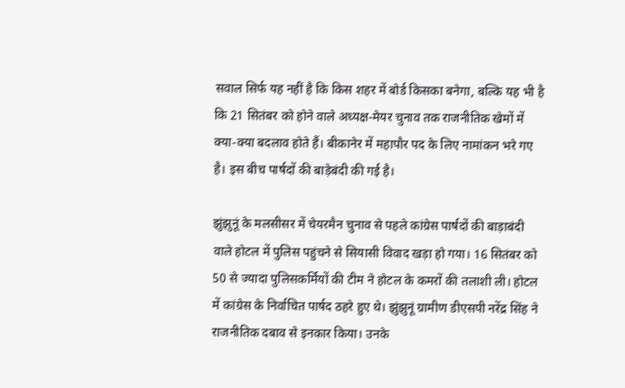सवाल सिर्फ यह नहीं है कि किस शहर में बोर्ड किसका बनेगा, बल्कि यह भी है कि 21 सितंबर को होने वाले अध्यक्ष-मेयर चुनाव तक राजनीतिक खेमों में क्या-क्या बदलाव होते हैं। बीकानेर में महापौर पद के लिए नामांकन भरे गए है। इस बीच पार्षदों की बाड़ेबंदी की गई है।

झुंझुनूं के मलसीसर में चेयरमैन चुनाव से पहले कांग्रेस पार्षदों की बाड़ाबंदी वाले होटल में पुलिस पहुंचने से सियासी विवाद खड़ा हो गया। 16 सितंबर को 50 से ज्यादा पुलिसकर्मियों की टीम ने होटल के कमरों की तलाशी ली। होटल में कांग्रेस के निर्वाचित पार्षद ठहरे हुए थे। झुंझुनूं ग्रामीण डीएसपी नरेंद्र सिंह ने राजनीतिक दबाव से इनकार किया। उनके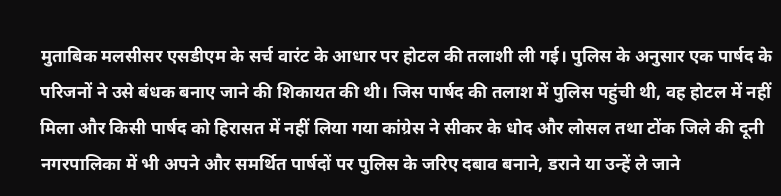मुताबिक मलसीसर एसडीएम के सर्च वारंट के आधार पर होटल की तलाशी ली गई। पुलिस के अनुसार एक पार्षद के परिजनों ने उसे बंधक बनाए जाने की शिकायत की थी। जिस पार्षद की तलाश में पुलिस पहुंची थी, वह होटल में नहीं मिला और किसी पार्षद को हिरासत में नहीं लिया गया कांग्रेस ने सीकर के धोद और लोसल तथा टोंक जिले की दूनी नगरपालिका में भी अपने और समर्थित पार्षदों पर पुलिस के जरिए दबाव बनाने, डराने या उन्हें ले जाने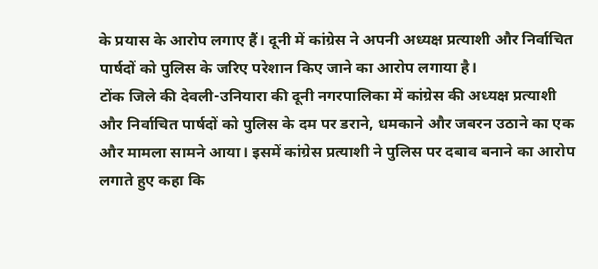के प्रयास के आरोप लगाए हैं। दूनी में कांग्रेस ने अपनी अध्यक्ष प्रत्याशी और निर्वाचित पार्षदों को पुलिस के जरिए परेशान किए जाने का आरोप लगाया है।
टोंक जिले की देवली-उनियारा की दूनी नगरपालिका में कांग्रेस की अध्यक्ष प्रत्याशी और निर्वाचित पार्षदों को पुलिस के दम पर डराने, धमकाने और जबरन उठाने का एक और मामला सामने आया। इसमें कांग्रेस प्रत्याशी ने पुलिस पर दबाव बनाने का आरोप लगाते हुए कहा कि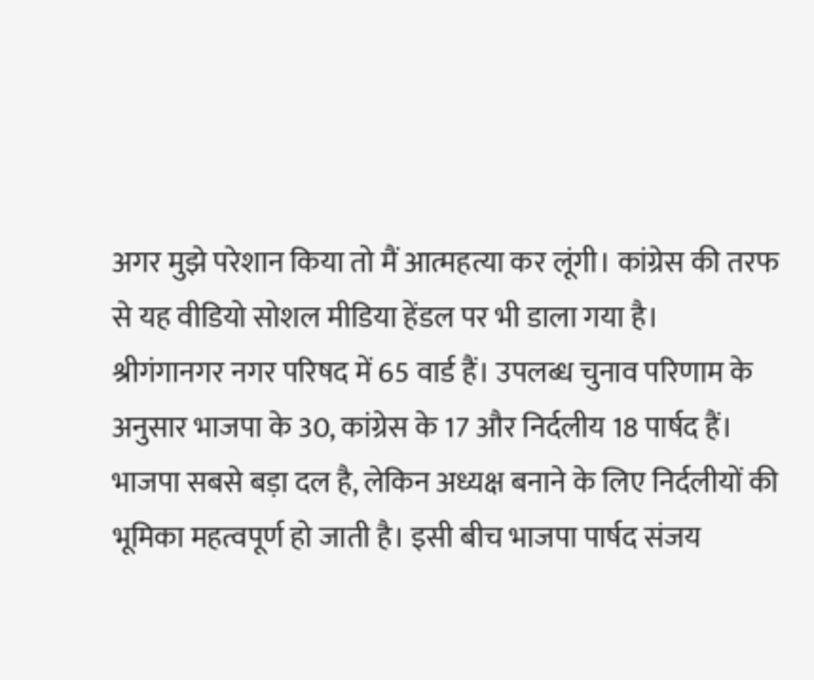अगर मुझे परेशान किया तो मैं आत्महत्या कर लूंगी। कांग्रेस की तरफ से यह वीडियो सोशल मीडिया हेंडल पर भी डाला गया है।
श्रीगंगानगर नगर परिषद में 65 वार्ड हैं। उपलब्ध चुनाव परिणाम के अनुसार भाजपा के 30, कांग्रेस के 17 और निर्दलीय 18 पार्षद हैं। भाजपा सबसे बड़ा दल है, लेकिन अध्यक्ष बनाने के लिए निर्दलीयों की भूमिका महत्वपूर्ण हो जाती है। इसी बीच भाजपा पार्षद संजय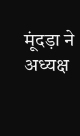मूंदड़ा ने अध्यक्ष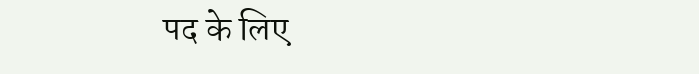पद के लिए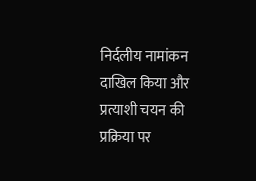निर्दलीय नामांकन दाखिल किया और प्रत्याशी चयन की प्रक्रिया पर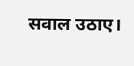सवाल उठाए।